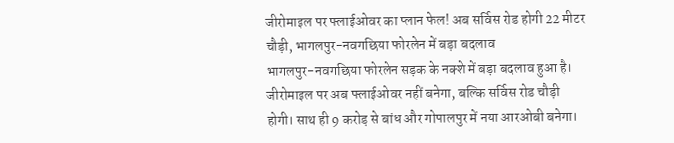जीरोमाइल पर फ्लाईओवर का प्लान फेल! अब सर्विस रोड होगी 22 मीटर चौड़ी, भागलपुर-नवगछिया फोरलेन में बड़ा बदलाव
भागलपुर-नवगछिया फोरलेन सड़क के नक्शे में बड़ा बदलाव हुआ है। जीरोमाइल पर अब फ्लाईओवर नहीं बनेगा, बल्कि सर्विस रोड चौड़ी होगी। साथ ही 9 करोड़ से बांध और गोपालपुर में नया आरओबी बनेगा।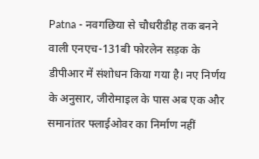Patna - नवगछिया से चौधरीडीह तक बनने वाली एनएच-131बी फोरलेन सड़क के डीपीआर में संशोधन किया गया है। नए निर्णय के अनुसार, जीरोमाइल के पास अब एक और समानांतर फ्लाईओवर का निर्माण नहीं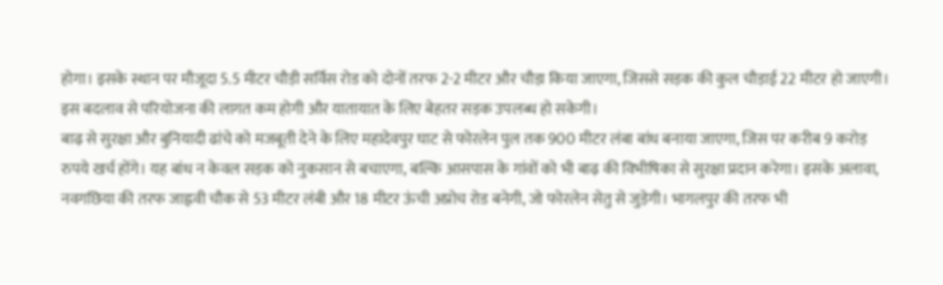होगा। इसके स्थान पर मौजूदा 5.5 मीटर चौड़ी सर्विस रोड को दोनों तरफ 2-2 मीटर और चौड़ा किया जाएगा, जिससे सड़क की कुल चौड़ाई 22 मीटर हो जाएगी। इस बदलाव से परियोजना की लागत कम होगी और यातायात के लिए बेहतर सड़क उपलब्ध हो सकेगी।
बाढ़ से सुरक्षा और बुनियादी ढांचे को मजबूती देने के लिए महादेवपुर घाट से फोरलेन पुल तक 900 मीटर लंबा बांध बनाया जाएगा, जिस पर करीब 9 करोड़ रुपये खर्च होंगे। यह बांध न केवल सड़क को नुकसान से बचाएगा, बल्कि आसपास के गांवों को भी बाढ़ की विभीषिका से सुरक्षा प्रदान करेगा। इसके अलावा, नवगछिया की तरफ जाह्नवी चौक से 53 मीटर लंबी और 18 मीटर ऊंची अप्रोच रोड बनेगी, जो फोरलेन सेतु से जुड़ेगी। भागलपुर की तरफ भी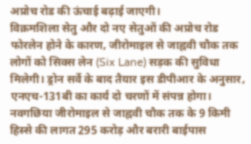अप्रोच रोड की ऊंचाई बढ़ाई जाएगी।
विक्रमशिला सेतु और दो नए सेतुओं की अप्रोच रोड फोरलेन होने के कारण, जीरोमाइल से जाह्नवी चौक तक लोगों को सिक्स लेन (Six Lane) सड़क की सुविधा मिलेगी। ड्रोन सर्वे के बाद तैयार इस डीपीआर के अनुसार, एनएच-131बी का कार्य दो चरणों में संपन्न होगा। नवगछिया जीरोमाइल से जाह्नवी चौक तक के 9 किमी हिस्से की लागत 295 करोड़ और बरारी बाईपास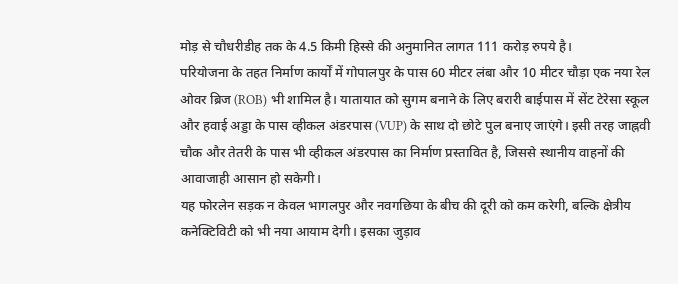मोड़ से चौधरीडीह तक के 4.5 किमी हिस्से की अनुमानित लागत 111 करोड़ रुपये है।
परियोजना के तहत निर्माण कार्यों में गोपालपुर के पास 60 मीटर लंबा और 10 मीटर चौड़ा एक नया रेल ओवर ब्रिज (ROB) भी शामिल है। यातायात को सुगम बनाने के लिए बरारी बाईपास में सेंट टेरेसा स्कूल और हवाई अड्डा के पास व्हीकल अंडरपास (VUP) के साथ दो छोटे पुल बनाए जाएंगे। इसी तरह जाह्नवी चौक और तेतरी के पास भी व्हीकल अंडरपास का निर्माण प्रस्तावित है, जिससे स्थानीय वाहनों की आवाजाही आसान हो सकेगी।
यह फोरलेन सड़क न केवल भागलपुर और नवगछिया के बीच की दूरी को कम करेगी, बल्कि क्षेत्रीय कनेक्टिविटी को भी नया आयाम देगी। इसका जुड़ाव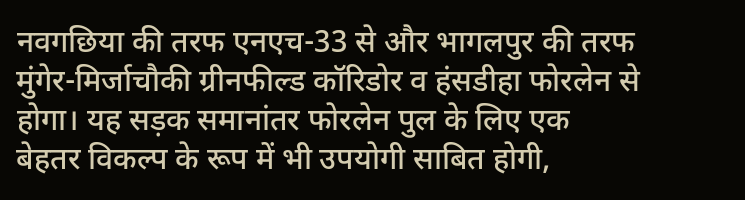नवगछिया की तरफ एनएच-33 से और भागलपुर की तरफ मुंगेर-मिर्जाचौकी ग्रीनफील्ड कॉरिडोर व हंसडीहा फोरलेन से होगा। यह सड़क समानांतर फोरलेन पुल के लिए एक बेहतर विकल्प के रूप में भी उपयोगी साबित होगी,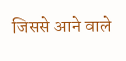जिससे आने वाले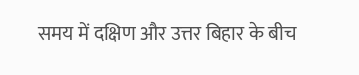समय में दक्षिण और उत्तर बिहार के बीच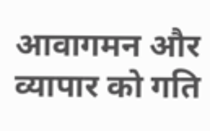आवागमन और व्यापार को गति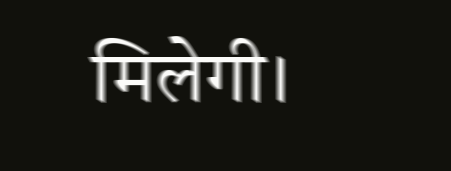मिलेगी।